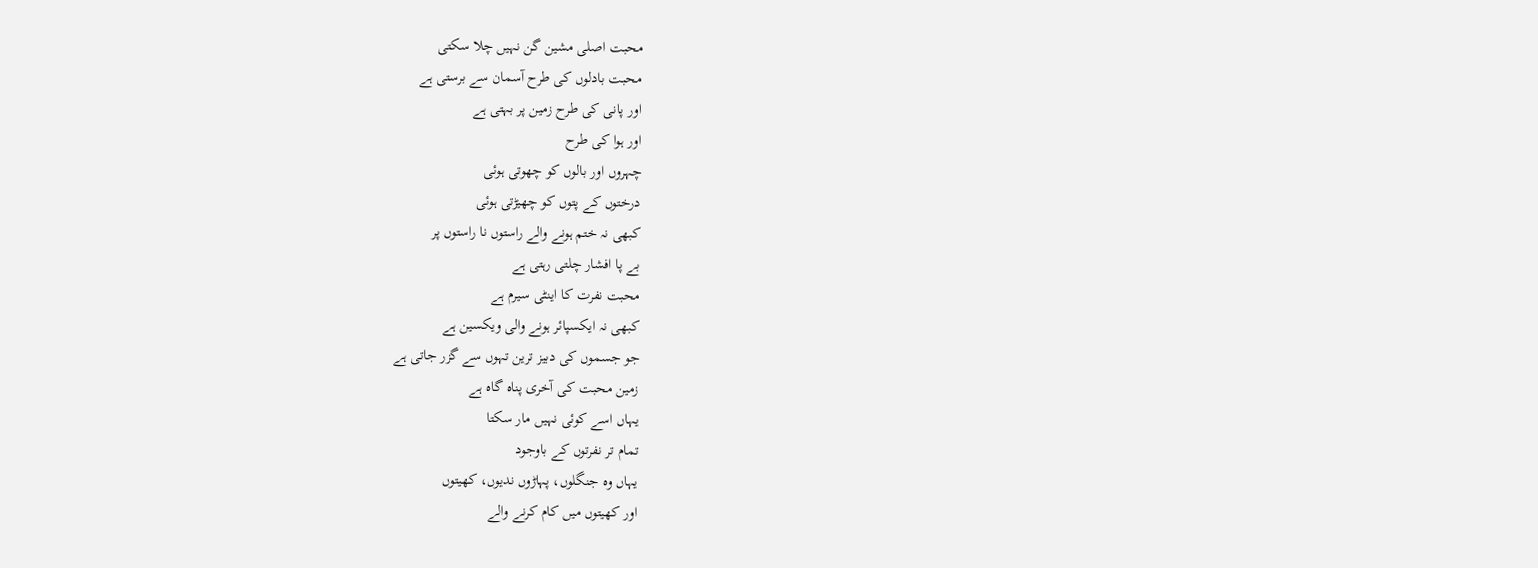محبت اصلی مشین گن نہیں چلا سکتی
محبت بادلوں کی طرح آسمان سے برستی ہے
اور پانی کی طرح زمین پر بہتی ہے
اور ہوا کی طرح
چہروں اور بالوں کو چھوتی ہوئی
درختوں کے پتوں کو چھیڑتی ہوئی
کبھی نہ ختم ہونے والے راستوں نا راستوں پر
بے پا افشار چلتی رہتی ہے
محبت نفرت کا اینٹی سیرم ہے
کبھی نہ ایکسپائر ہونے والی ویکسین ہے
جو جسموں کی دبیز ترین تہوں سے گزر جاتی ہے
زمین محبت کی آخری پناہ گاہ ہے
یہاں اسے کوئی نہیں مار سکتا
تمام تر نفرتوں کے باوجود
یہاں وہ جنگلوں، پہاڑوں ندیوں، کھیتوں
اور کھیتوں میں کام کرنے والے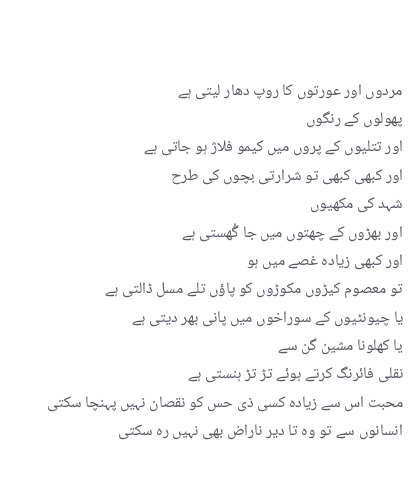مردوں اور عورتوں کا روپ دھار لیتی ہے
پھولوں کے رنگوں
اور تتلیوں کے پروں میں کیمو فلاژ ہو جاتی ہے
اور کبھی کبھی تو شرارتی بچوں کی طرح
شہد کی مکھیوں
اور بھڑوں کے چھتوں میں جا گُھستی ہے
اور کبھی زیادہ غصے میں ہو
تو معصوم کیڑوں مکوڑوں کو پاؤں تلے مسل ڈالتی ہے
یا چیونٹیوں کے سوراخوں میں پانی بھر دیتی ہے
یا کھلونا مشین گن سے
نقلی فائرنگ کرتے ہوئے تڑ تڑ ہنستی ہے
محبت اس سے زیادہ کسی ذی حس کو نقصان نہیں پہنچا سکتی
انسانوں سے تو وہ تا دیر ناراض بھی نہیں رہ سکتی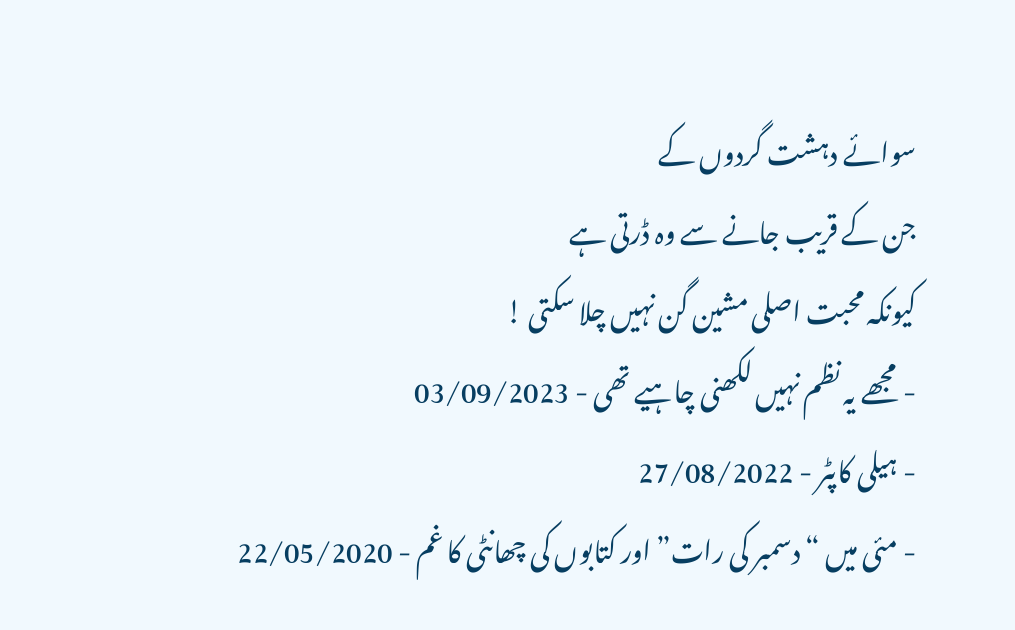سوائے دہشت گردوں کے
جن کے قریب جانے سے وہ ڈرتی ہے
کیونکہ محبت اصلی مشین گن نہیں چلا سکتی !
- مجھے یہ نظم نہیں لکھنی چاہیے تھی - 03/09/2023
- ہیلی کاپٹر - 27/08/2022
- مئی میں “دسمبر کی رات” اور کتابوں کی چھانٹی کا غم - 22/05/2020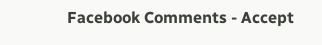Facebook Comments - Accept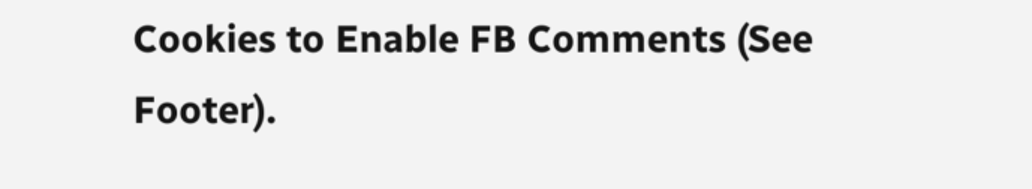Cookies to Enable FB Comments (See Footer).